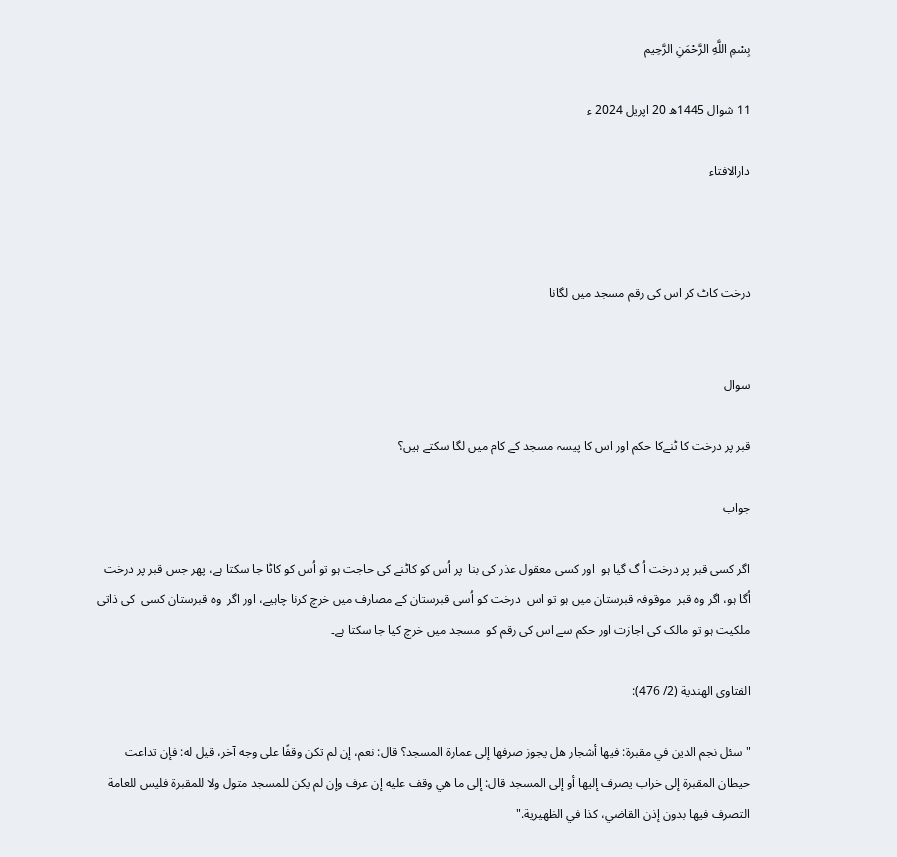بِسْمِ اللَّهِ الرَّحْمَنِ الرَّحِيم

11 شوال 1445ھ 20 اپریل 2024 ء

دارالافتاء



درخت کاٹ کر اس کی رقم مسجد میں لگانا


سوال

قبر پر درخت کا ٹنےکا حکم اور اس کا پیسہ مسجد کے کام میں لگا سکتے ہیں؟

جواب

اگر کسی قبر پر درخت اُ گ گیا ہو  اور کسی معقول عذر کی بنا  پر اُس کو کاٹنے کی حاجت ہو تو اُس کو کاٹا جا سکتا ہے، پھر جس قبر پر درخت اُگا ہو، اگر وہ قبر  موقوفہ قبرستان میں ہو تو اس  درخت کو اُسی قبرستان کے مصارف میں خرچ کرنا چاہیے، اور اگر  وہ قبرستان کسی  کی ذاتی ملکیت ہو تو مالک کی اجازت اور حکم سے اس کی رقم کو  مسجد میں خرچ کیا جا سکتا ہے۔

الفتاوى الهندية (2/ 476):

"سئل نجم الدين في مقبرة: فيها أشجار هل يجوز صرفها إلى عمارة المسجد؟ قال: نعم، إن لم تكن وقفًا على وجه آخر، قيل له: فإن تداعت حيطان المقبرة إلى خراب يصرف إليها أو إلى المسجد قال: إلى ما هي وقف عليه إن عرف وإن لم يكن للمسجد متول ولا للمقبرة فليس للعامة التصرف فيها بدون إذن القاضي، كذا في الظهيرية."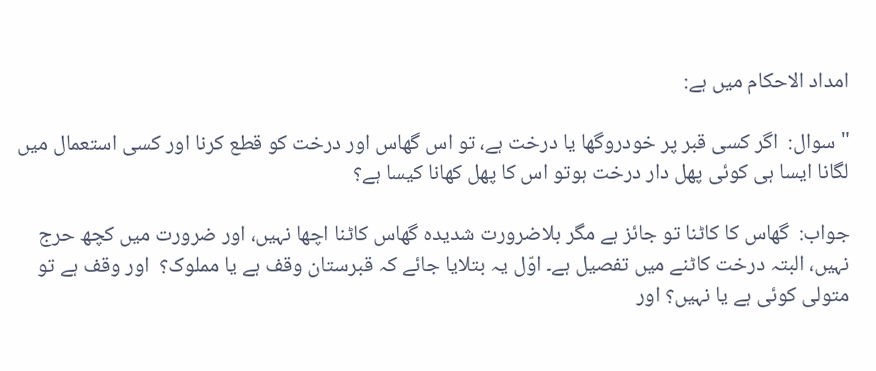امداد الاحکام میں ہے:

"سوال:  اگر کسی قبر پر خودروگھا یا درخت ہے، تو اس گھاس اور درخت کو قطع کرنا اور کسی استعمال میں لگانا ایسا ہی کوئی پھل دار درخت ہوتو اس کا پھل کھانا کیسا ہے؟

جواب:  گھاس کا کاٹنا تو جائز ہے مگر بلاضرورت شدیدہ گھاس کاٹنا اچھا نہیں، اور ضرورت میں کچھ حرج نہیں، البتہ درخت کاٹنے میں تفصیل ہے۔ اوّل یہ بتلایا جائے کہ قبرستان وقف ہے یا مملوک؟  اور وقف ہے تو متولی کوئی ہے یا نہیں؟ اور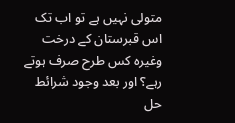متولی نہیں ہے تو اب تک اس قبرستان کے درخت وغیرہ کس طرح صرف ہوتے رہے؟ اور بعد وجود شرائط حل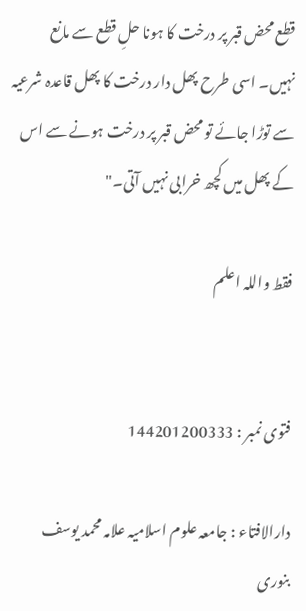قطع محض قبر پر درخت کا ہونا حلِ قطع سے مانع نہیں۔ اسی طرح پھل دار درخت کا پھل قاعدہ شرعیہ سے توڑا جائے تو محض قبر پر درخت ہونے سے اس کے پھل میں کچھ خرابی نہیں آتی۔"

فقط واللہ اعلم


فتوی نمبر : 144201200333

دارالافتاء : جامعہ علوم اسلامیہ علامہ محمد یوسف بنوری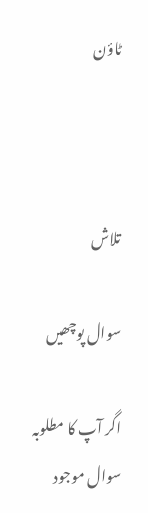ٹاؤن



تلاش

سوال پوچھیں

اگر آپ کا مطلوبہ سوال موجود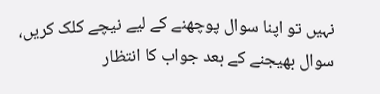نہیں تو اپنا سوال پوچھنے کے لیے نیچے کلک کریں، سوال بھیجنے کے بعد جواب کا انتظار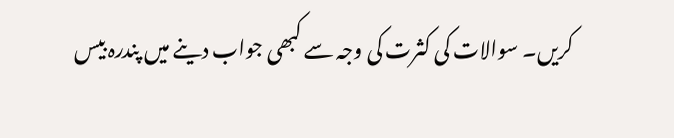کریں۔ سوالات کی کثرت کی وجہ سے کبھی جواب دینے میں پندرہ بیس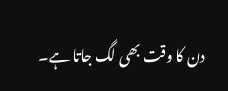دن کا وقت بھی لگ جاتا ہے۔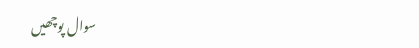سوال پوچھیں